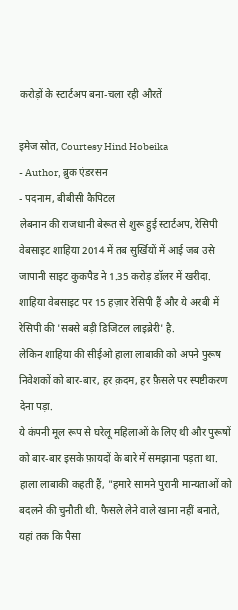करोड़ों के स्टार्टअप बना-चला रही औरतें

इमेज स्रोत, Courtesy Hind Hobeika
- Author, ब्रुक एंडरसन
- पदनाम, बीबीसी कैपिटल
लेबनान की राजधानी बेरूत से शुरू हुई स्टार्टअप, रेसिपी वेबसाइट शाहिया 2014 में तब सुर्खियों में आई जब उसे जापानी साइट कुकपैड ने 1.35 करोड़ डॉलर में खरीदा.
शाहिया वेबसाइट पर 15 हज़ार रेसिपी हैं और ये अरबी में रेसिपी की 'सबसे बड़ी डिजिटल लाइब्रेरी' है.
लेकिन शाहिया की सीईओ हाला लाबाकी को अपने पुरूष निवेशकों को बार-बार, हर क़दम, हर फ़ैसले पर स्पष्टीकरण देना पड़ा.
ये कंपनी मूल रूप से घरेलू महिलाओं के लिए थी और पुरूषों को बार-बार इसके फ़ायदों के बारे में समझाना पड़ता था.
हाला लाबाकी कहती हैं, "हमारे सामने पुरानी मान्यताओं को बदलने की चुनौती थी. फैसले लेने वाले खाना नहीं बनाते, यहां तक कि पैसा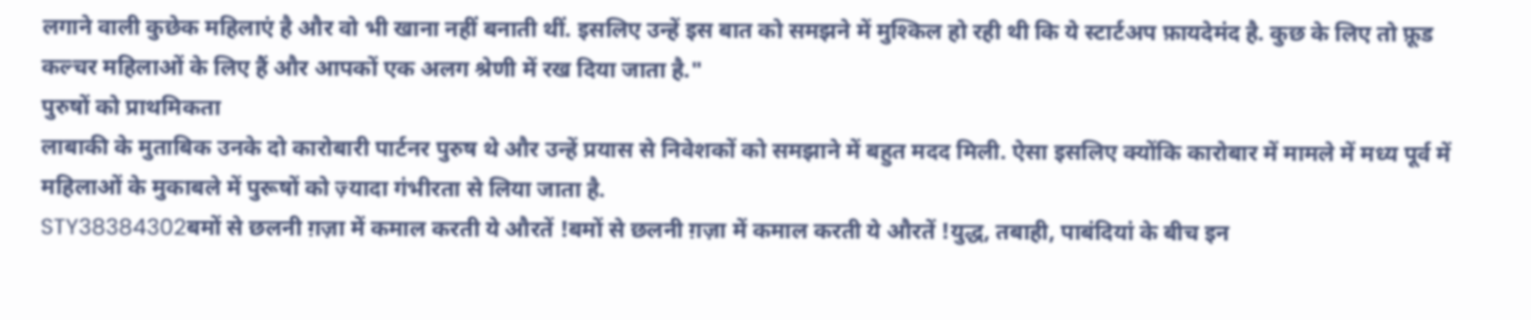लगाने वाली कुछेक महिलाएं है और वो भी खाना नहीं बनाती थीं. इसलिए उन्हें इस बात को समझने में मुश्किल हो रही थी कि ये स्टार्टअप फ़ायदेमंद है. कुछ के लिए तो फ़ूड कल्चर महिलाओं के लिए हैं और आपकों एक अलग श्रेणी में रख दिया जाता है."
पुरुषों को प्राथमिकता
लाबाकी के मुताबिक उनके दो कारोबारी पार्टनर पुरुष थे और उन्हें प्रयास से निवेशकों को समझाने में बहुत मदद मिली. ऐसा इसलिए क्योंकि कारोबार में मामले में मध्य पूर्व में महिलाओं के मुकाबले में पुरूषों को ज़्यादा गंभीरता से लिया जाता है.
STY38384302बमों से छलनी ग़ज़ा में कमाल करती ये औरतें !बमों से छलनी ग़ज़ा में कमाल करती ये औरतें !युद्ध, तबाही, पाबंदियां के बीच इन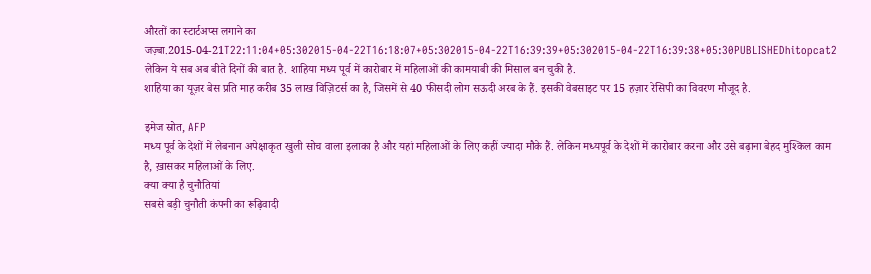औरतों का स्टार्टअप्स लगाने का जज़्बा.2015-04-21T22:11:04+05:302015-04-22T16:18:07+05:302015-04-22T16:39:39+05:302015-04-22T16:39:38+05:30PUBLISHEDhitopcat2
लेकिन ये सब अब बीते दिनों की बात है. शाहिया मध्य पूर्व में कारोबार में महिलाओं की कामयाबी की मिसाल बन चुकी है.
शाहिया का यूज़र बेस प्रति माह करीब 35 लाख विज़िटर्स का है, जिसमें से 40 फीसदी लोग सऊदी अरब के हैं. इसकी वेबसाइट पर 15 हज़ार रेसिपी का विवरण मौजूद है.

इमेज स्रोत, AFP
मध्य पूर्व के देशों में लेबनान अपेक्षाकृत खुली सोच वाला इलाका है और यहां महिलाओं के लिए कहीं ज्यादा मौके हैं. लेकिन मध्यपूर्व के देशों में कारोबार करना और उसे बढ़ाना बेहद मुश्किल काम है, ख़ासकर महिलाओं के लिए.
क्या क्या है चुनौतियां
सबसे बड़ी चुनौती कंपनी का रूढ़िवादी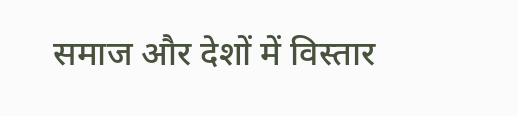समाज और देशों में विस्तार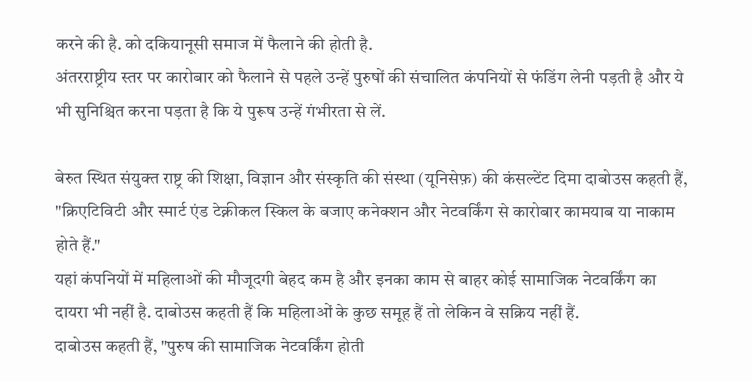करने की है. को दकियानूसी समाज में फैलाने की होती है.
अंतरराष्ट्रीय स्तर पर कारोबार को फैलाने से पहले उन्हें पुरुषों की संचालित कंपनियों से फंडिंग लेनी पड़ती है और ये भी सुनिश्चित करना पड़ता है कि ये पुरूष उन्हें गंभीरता से लें.

बेरुत स्थित संयुक्त राष्ट्र की शिक्षा, विज्ञान और संस्कृति की संस्था (यूनिसेफ़) की कंसल्टेंट दिमा दाबोउस कहती हैं, "क्रिएटिविटी और स्मार्ट एंड टेक्नीकल स्किल के बजाए कनेक्शन और नेटवर्किंग से कारोबार कामयाब या नाकाम होते हैं."
यहां कंपनियों में महिलाओं की मौजूदगी बेहद कम है और इनका काम से बाहर कोई सामाजिक नेटवर्किंग का दायरा भी नहीं है. दाबोउस कहती हैं कि महिलाओं के कुछ समूह हैं तो लेकिन वे सक्रिय नहीं हैं.
दाबोउस कहती हैं, "पुरुष की सामाजिक नेटवर्किंग होती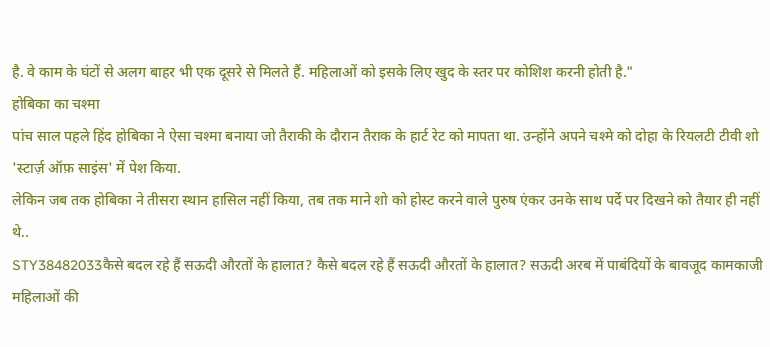है. वे काम के घंटों से अलग बाहर भी एक दूसरे से मिलते हैं. महिलाओं को इसके लिए खुद के स्तर पर कोशिश करनी होती है."
होबिका का चश्मा
पांच साल पहले हिंद होबिका ने ऐसा चश्मा बनाया जो तैराकी के दौरान तैराक के हार्ट रेट को मापता था. उन्होंने अपने चश्मे को दोहा के रियलटी टीवी शो 'स्टार्ज़ ऑफ़ साइंस' में पेश किया.
लेकिन जब तक होबिका ने तीसरा स्थान हासिल नहीं किया, तब तक माने शो को होस्ट करने वाले पुरुष एंकर उनके साथ पर्दे पर दिखने को तैयार ही नहीं थे..
STY38482033कैसे बदल रहे हैं सऊदी औरतों के हालात? कैसे बदल रहे हैं सऊदी औरतों के हालात? सऊदी अरब में पाबंदियों के बावजूद कामकाजी महिलाओं की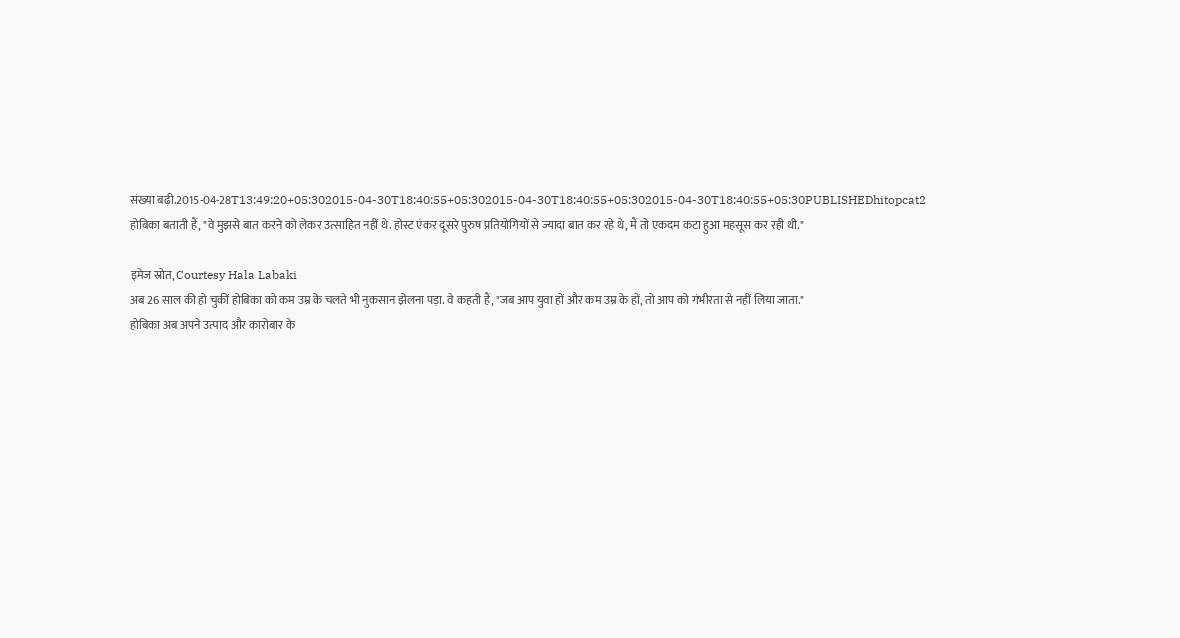संख्या बढ़ी.2015-04-28T13:49:20+05:302015-04-30T18:40:55+05:302015-04-30T18:40:55+05:302015-04-30T18:40:55+05:30PUBLISHEDhitopcat2
होबिका बताती हैं, "वे मुझसे बात करने को लेकर उत्साहित नहीं थे. होस्ट एंकर दूसरे पुरुष प्रतियोगियों से ज्यादा बात कर रहे थे, मैं तो एकदम कटा हुआ महसूस कर रही थी."

इमेज स्रोत, Courtesy Hala Labaki
अब 26 साल की हो चुकीं होबिका को कम उम्र के चलते भी नुकसान झेलना पड़ा. वे कहती हैं, "जब आप युवा हों और कम उम्र के हों, तो आप को गंभीरता से नहीं लिया जाता."
होबिका अब अपने उत्पाद और कारोबार के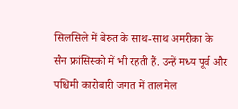सिलसिले में बेरुत के साथ-साथ अमरीका के सैन फ्रांसिस्को में भी रहती हैं. उन्हें मध्य पूर्व और पश्चिमी कारोबारी जगत में तालमेल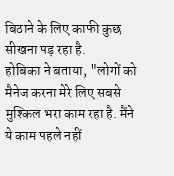बिठाने के लिए काफी कुछ सीखना पड़ रहा है.
होबिका ने बताया, "लोगों को मैनेज करना मेरे लिए सबसे मुश्किल भरा काम रहा है. मैंने ये काम पहले नहीं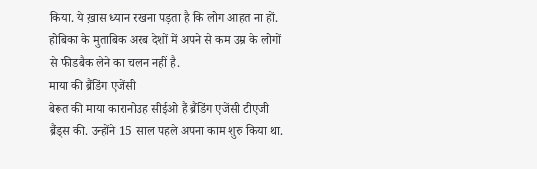किया. ये ख़ास ध्यान रखना पड़ता है कि लोग आहत ना हों. होबिका के मुताबिक अरब देशों में अपने से कम उम्र के लोगों से फीडबैक लेने का चलन नहीं है.
माया की ब्रैंडिंग एजेंसी
बेरूत की माया कारानोउह सीईओ हैं ब्रैंडिंग एजेंसी टीएजी ब्रैंड्स की. उन्होंने 15 साल पहले अपना काम शुरु किया था.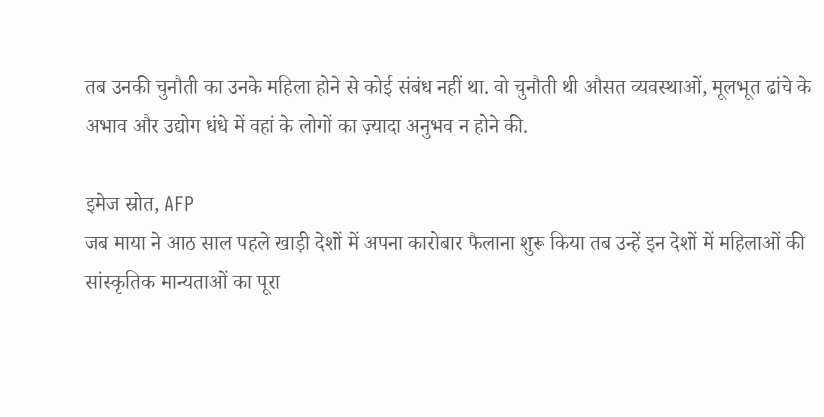तब उनकी चुनौती का उनके महिला होने से कोई संबंध नहीं था. वो चुनौती थी औसत व्यवस्थाओं, मूलभूत ढांचे के अभाव और उद्योग धंधे में वहां के लोगों का ज़्यादा अनुभव न होने की.

इमेज स्रोत, AFP
जब माया ने आठ साल पहले खाड़ी देशों में अपना कारोबार फैलाना शुरू किया तब उन्हें इन देशों में महिलाओं की सांस्कृतिक मान्यताओं का पूरा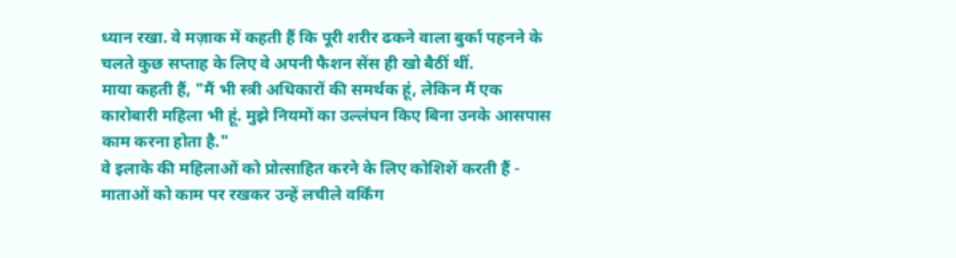ध्यान रखा. वे मज़ाक में कहती हैं कि पूरी शरीर ढकने वाला बुर्का पहनने के चलते कुछ सप्ताह के लिए वे अपनी फैशन सेंस ही खो बैठीं थीं.
माया कहती हैं, "मैं भी स्त्री अधिकारों की समर्थक हूं, लेकिन मैं एक कारोबारी महिला भी हूं. मुझे नियमों का उल्लंघन किए बिना उनके आसपास काम करना होता है."
वे इलाके की महिलाओं को प्रोत्साहित करने के लिए कोशिशें करती हैं - माताओं को काम पर रखकर उन्हें लचीले वर्किंग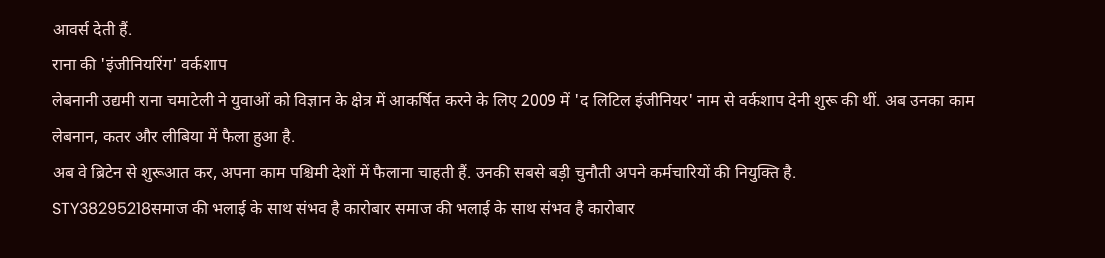आवर्स देती हैं.
राना की 'इंजीनियरिंग' वर्कशाप
लेबनानी उद्यमी राना चमाटेली ने युवाओं को विज्ञान के क्षेत्र में आकर्षित करने के लिए 2009 में 'द लिटिल इंजीनियर' नाम से वर्कशाप देनी शुरू की थीं. अब उनका काम लेबनान, कतर और लीबिया में फैला हुआ है.
अब वे ब्रिटेन से शुरूआत कर, अपना काम पश्चिमी देशों में फैलाना चाहती हैं. उनकी सबसे बड़ी चुनौती अपने कर्मचारियों की नियुक्ति है.
STY38295218समाज की भलाई के साथ संभव है कारोबार समाज की भलाई के साथ संभव है कारोबार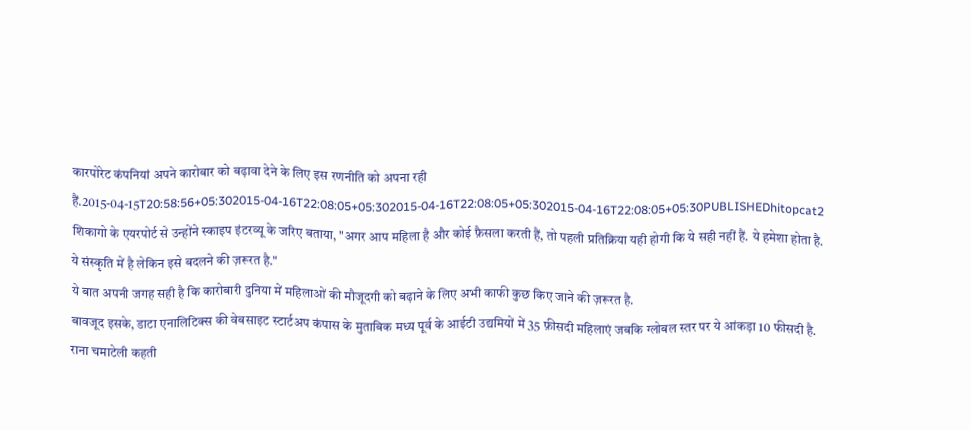कारपोरेट कंपनियां अपने कारोबार को बढ़ावा देने के लिए इस रणनीति को अपना रही हैं.2015-04-15T20:58:56+05:302015-04-16T22:08:05+05:302015-04-16T22:08:05+05:302015-04-16T22:08:05+05:30PUBLISHEDhitopcat2
शिकागो के एयरपोर्ट से उन्होंने स्काइप इंटरव्यू के जरिए बताया, "अगर आप महिला है और कोई फ़ैसला करती हैं, तो पहली प्रतिक्रिया यही होगी कि ये सही नहीं हैं. ये हमेशा होता है. ये संस्कृति में है लेकिन इसे बदलने की ज़रूरत है."
ये बात अपनी जगह सही है कि कारोबारी दुनिया में महिलाओं की मौजूदगी को बढ़ाने के लिए अभी काफी कुछ किए जाने की ज़रूरत है.
बावजूद इसके, डाटा एनालिटिक्स की वेबसाइट स्टार्टअप कंपास के मुताबिक मध्य पूर्व के आईटी उद्यमियों में 35 फ़ीसदी महिलाएं जबकि ग्लोबल स्तर पर ये आंकड़ा 10 फीसदी है.
राना चमाटेली कहती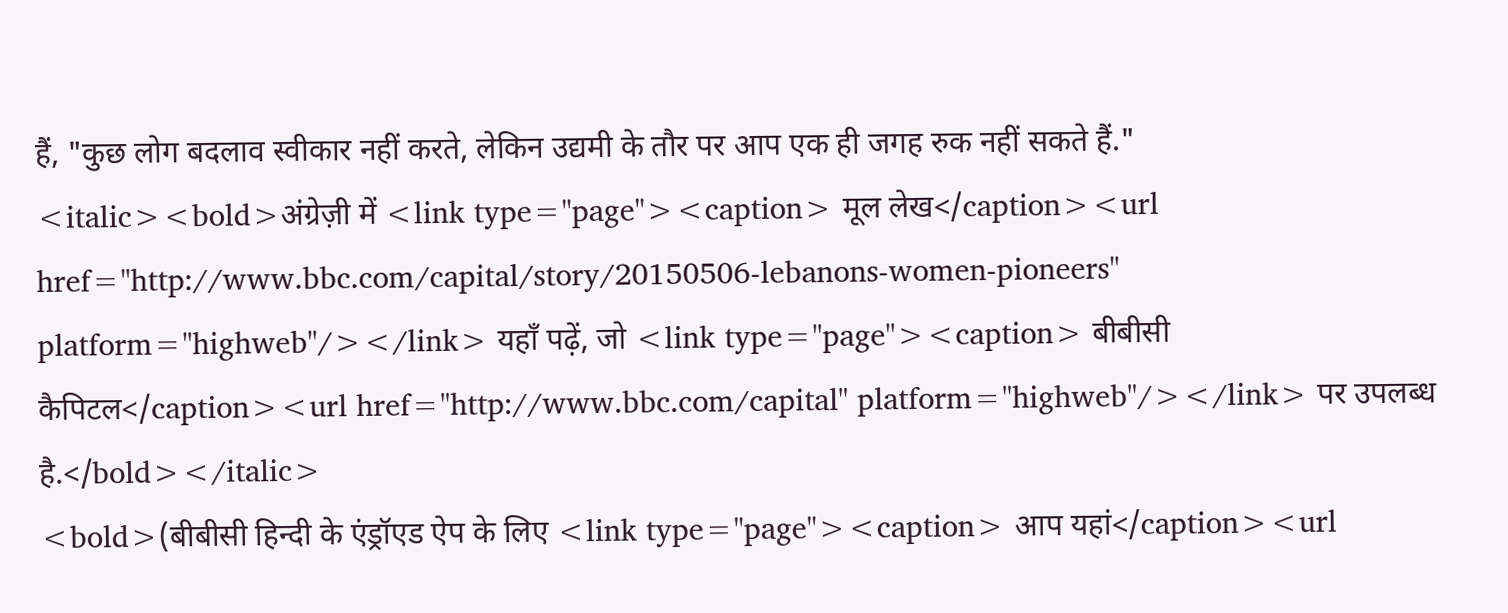हैं, "कुछ लोग बदलाव स्वीकार नहीं करते, लेकिन उद्यमी के तौर पर आप एक ही जगह रुक नहीं सकते हैं."
<italic><bold>अंग्रेज़ी में <link type="page"><caption> मूल लेख</caption><url href="http://www.bbc.com/capital/story/20150506-lebanons-women-pioneers" platform="highweb"/></link> यहाँ पढ़ें, जो <link type="page"><caption> बीबीसी कैपिटल</caption><url href="http://www.bbc.com/capital" platform="highweb"/></link> पर उपलब्ध है.</bold></italic>
<bold>(बीबीसी हिन्दी के एंड्रॉएड ऐप के लिए <link type="page"><caption> आप यहां</caption><url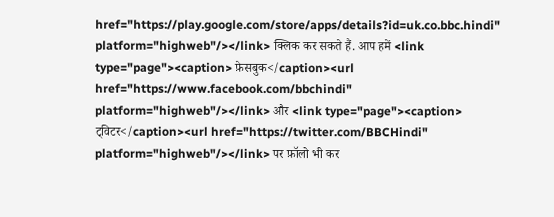href="https://play.google.com/store/apps/details?id=uk.co.bbc.hindi" platform="highweb"/></link> क्लिक कर सकते हैं. आप हमें <link type="page"><caption> फ़ेसबुक</caption><url href="https://www.facebook.com/bbchindi" platform="highweb"/></link> और <link type="page"><caption> ट्विटर</caption><url href="https://twitter.com/BBCHindi" platform="highweb"/></link> पर फ़ॉलो भी कर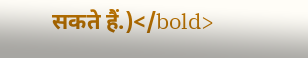सकते हैं.)</bold>